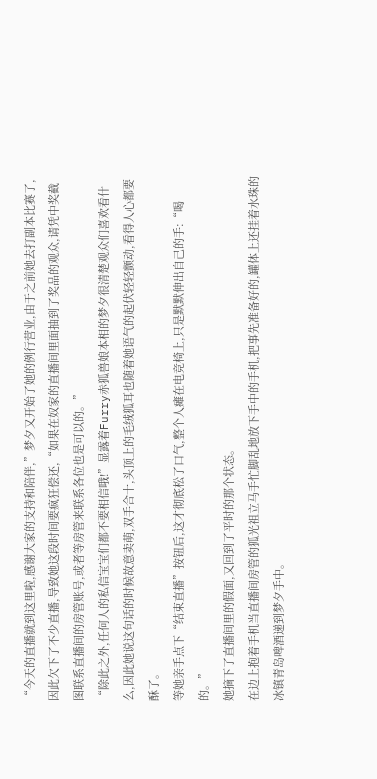“今天的直播就到这里啦,感谢大家的支持和陪伴,”梦夕又开始了她的例行营业,由于之前她去打副本比赛了,因此欠下了不少直播,导致她这段时间要疯狂偿还,“如果在奴家的直播间里面抽到了奖品的观众,请凭中奖截图联系直播间的房管账号,或者等房管来联系各位也是可以的。”
“除此之外,任何人的私信宝宝们都不要相信哦!”显露着Furry赤狐兽娘本相的梦夕很清楚观众们喜欢看什么,因此她说这句话的时候故意卖萌,双手合十,头顶上的毛绒狐耳也随着她语气的起伏轻轻颤动,看得人心都要酥了。
等她亲手点下“结束直播”按钮后,这才彻底松了口气,整个人瘫在电竞椅上,只是默默伸出自己的手:“喝的。”
她摘下了直播间里的假面,又回到了平时的那个状态。
在边上抱着手机当直播间房管的狐光祖立马手忙脚乱地放下手中的手机,把事先准备好的,罐体上还挂着水珠的冰镇青岛啤酒递到梦夕手中。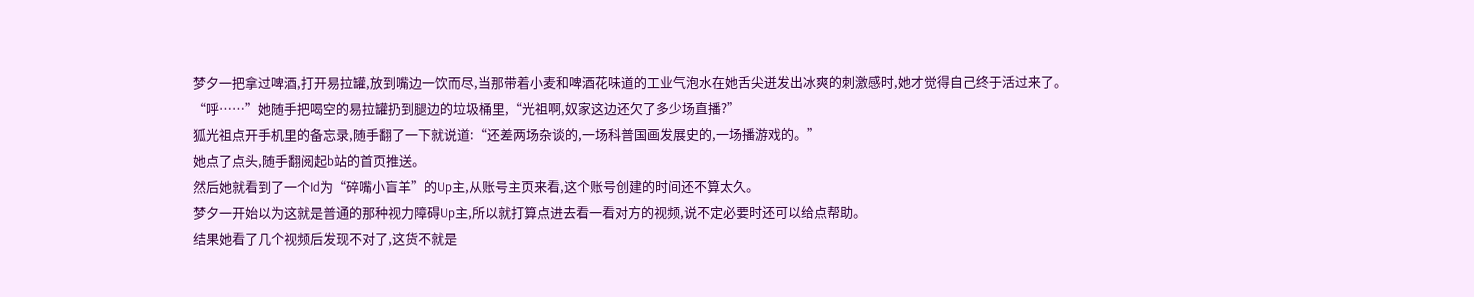梦夕一把拿过啤酒,打开易拉罐,放到嘴边一饮而尽,当那带着小麦和啤酒花味道的工业气泡水在她舌尖迸发出冰爽的刺激感时,她才觉得自己终于活过来了。
“呼……”她随手把喝空的易拉罐扔到腿边的垃圾桶里,“光祖啊,奴家这边还欠了多少场直播?”
狐光祖点开手机里的备忘录,随手翻了一下就说道:“还差两场杂谈的,一场科普国画发展史的,一场播游戏的。”
她点了点头,随手翻阅起b站的首页推送。
然后她就看到了一个Id为“碎嘴小盲羊”的Up主,从账号主页来看,这个账号创建的时间还不算太久。
梦夕一开始以为这就是普通的那种视力障碍Up主,所以就打算点进去看一看对方的视频,说不定必要时还可以给点帮助。
结果她看了几个视频后发现不对了,这货不就是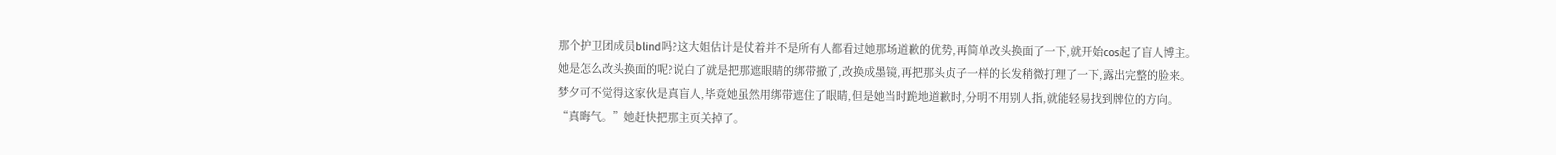那个护卫团成员blind吗?这大姐估计是仗着并不是所有人都看过她那场道歉的优势,再简单改头换面了一下,就开始cos起了盲人博主。
她是怎么改头换面的呢?说白了就是把那遮眼睛的绑带撤了,改换成墨镜,再把那头贞子一样的长发稍微打理了一下,露出完整的脸来。
梦夕可不觉得这家伙是真盲人,毕竟她虽然用绑带遮住了眼睛,但是她当时跪地道歉时,分明不用别人指,就能轻易找到牌位的方向。
“真晦气。”她赶快把那主页关掉了。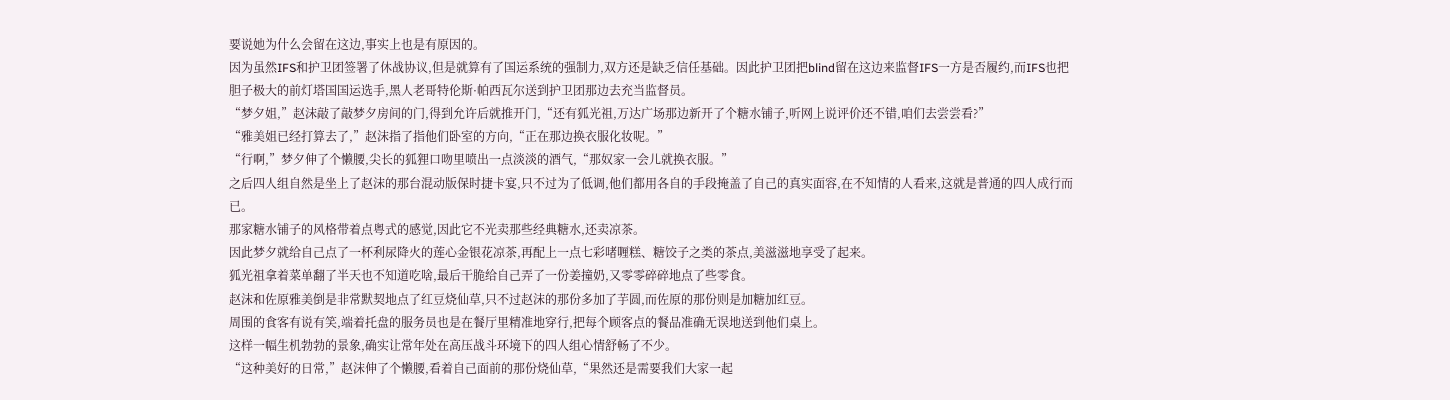要说她为什么会留在这边,事实上也是有原因的。
因为虽然IFS和护卫团签署了休战协议,但是就算有了国运系统的强制力,双方还是缺乏信任基础。因此护卫团把blind留在这边来监督IFS一方是否履约,而IFS也把胆子极大的前灯塔国国运选手,黑人老哥特伦斯·帕西瓦尔送到护卫团那边去充当监督员。
“梦夕姐,”赵沫敲了敲梦夕房间的门,得到允许后就推开门,“还有狐光祖,万达广场那边新开了个糖水铺子,听网上说评价还不错,咱们去尝尝看?”
“雅美姐已经打算去了,”赵沫指了指他们卧室的方向,“正在那边换衣服化妆呢。”
“行啊,”梦夕伸了个懒腰,尖长的狐狸口吻里喷出一点淡淡的酒气,“那奴家一会儿就换衣服。”
之后四人组自然是坐上了赵沫的那台混动版保时捷卡宴,只不过为了低调,他们都用各自的手段掩盖了自己的真实面容,在不知情的人看来,这就是普通的四人成行而已。
那家糖水铺子的风格带着点粤式的感觉,因此它不光卖那些经典糖水,还卖凉茶。
因此梦夕就给自己点了一杯利尿降火的莲心金银花凉茶,再配上一点七彩啫喱糕、糖饺子之类的茶点,美滋滋地享受了起来。
狐光祖拿着菜单翻了半天也不知道吃啥,最后干脆给自己弄了一份姜撞奶,又零零碎碎地点了些零食。
赵沫和佐原雅美倒是非常默契地点了红豆烧仙草,只不过赵沫的那份多加了芋圆,而佐原的那份则是加糖加红豆。
周围的食客有说有笑,端着托盘的服务员也是在餐厅里精准地穿行,把每个顾客点的餐品准确无误地送到他们桌上。
这样一幅生机勃勃的景象,确实让常年处在高压战斗环境下的四人组心情舒畅了不少。
“这种美好的日常,”赵沫伸了个懒腰,看着自己面前的那份烧仙草,“果然还是需要我们大家一起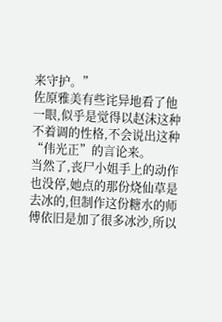来守护。”
佐原雅美有些诧异地看了他一眼,似乎是觉得以赵沫这种不着调的性格,不会说出这种“伟光正”的言论来。
当然了,丧尸小姐手上的动作也没停,她点的那份烧仙草是去冰的,但制作这份糖水的师傅依旧是加了很多冰沙,所以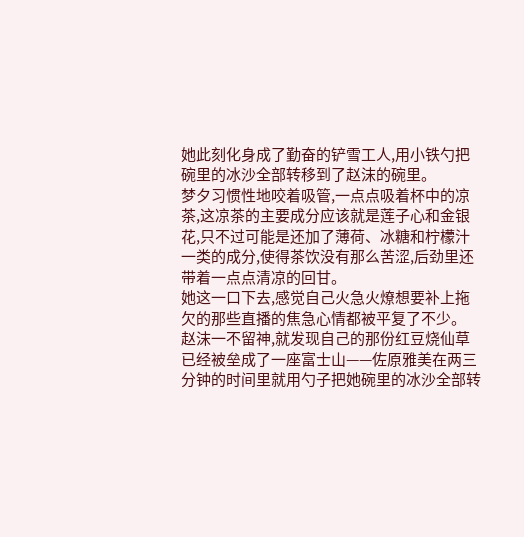她此刻化身成了勤奋的铲雪工人,用小铁勺把碗里的冰沙全部转移到了赵沫的碗里。
梦夕习惯性地咬着吸管,一点点吸着杯中的凉茶,这凉茶的主要成分应该就是莲子心和金银花,只不过可能是还加了薄荷、冰糖和柠檬汁一类的成分,使得茶饮没有那么苦涩,后劲里还带着一点点清凉的回甘。
她这一口下去,感觉自己火急火燎想要补上拖欠的那些直播的焦急心情都被平复了不少。
赵沫一不留神,就发现自己的那份红豆烧仙草已经被垒成了一座富士山——佐原雅美在两三分钟的时间里就用勺子把她碗里的冰沙全部转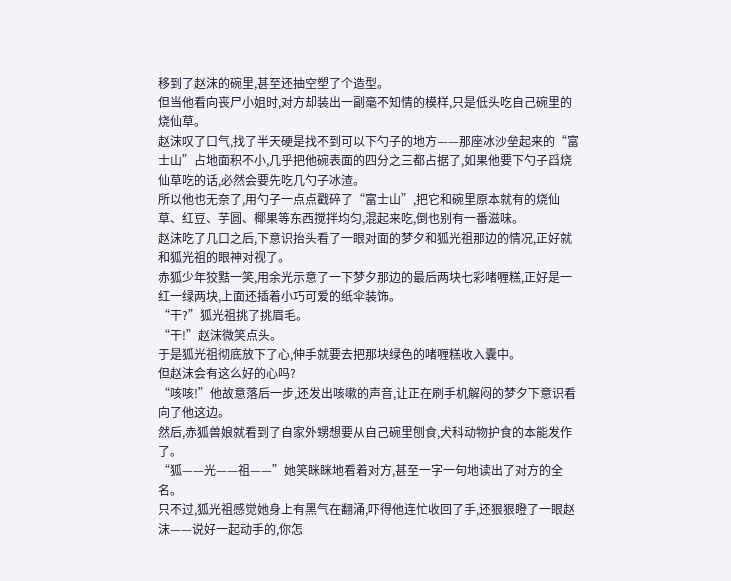移到了赵沫的碗里,甚至还抽空塑了个造型。
但当他看向丧尸小姐时,对方却装出一副毫不知情的模样,只是低头吃自己碗里的烧仙草。
赵沫叹了口气,找了半天硬是找不到可以下勺子的地方——那座冰沙垒起来的“富士山”占地面积不小,几乎把他碗表面的四分之三都占据了,如果他要下勺子舀烧仙草吃的话,必然会要先吃几勺子冰渣。
所以他也无奈了,用勺子一点点戳碎了“富士山”,把它和碗里原本就有的烧仙草、红豆、芋圆、椰果等东西搅拌均匀,混起来吃,倒也别有一番滋味。
赵沫吃了几口之后,下意识抬头看了一眼对面的梦夕和狐光祖那边的情况,正好就和狐光祖的眼神对视了。
赤狐少年狡黠一笑,用余光示意了一下梦夕那边的最后两块七彩啫喱糕,正好是一红一绿两块,上面还插着小巧可爱的纸伞装饰。
“干?”狐光祖挑了挑眉毛。
“干!”赵沫微笑点头。
于是狐光祖彻底放下了心,伸手就要去把那块绿色的啫喱糕收入囊中。
但赵沫会有这么好的心吗?
“咳咳!”他故意落后一步,还发出咳嗽的声音,让正在刷手机解闷的梦夕下意识看向了他这边。
然后,赤狐兽娘就看到了自家外甥想要从自己碗里刨食,犬科动物护食的本能发作了。
“狐——光——祖——”她笑眯眯地看着对方,甚至一字一句地读出了对方的全名。
只不过,狐光祖感觉她身上有黑气在翻涌,吓得他连忙收回了手,还狠狠瞪了一眼赵沫——说好一起动手的,你怎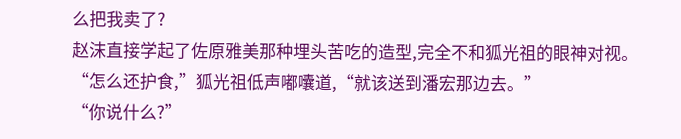么把我卖了?
赵沫直接学起了佐原雅美那种埋头苦吃的造型,完全不和狐光祖的眼神对视。
“怎么还护食,”狐光祖低声嘟囔道,“就该送到潘宏那边去。”
“你说什么?”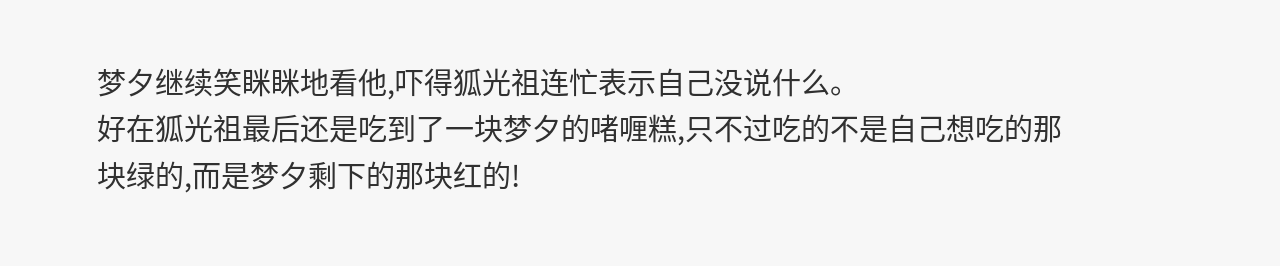梦夕继续笑眯眯地看他,吓得狐光祖连忙表示自己没说什么。
好在狐光祖最后还是吃到了一块梦夕的啫喱糕,只不过吃的不是自己想吃的那块绿的,而是梦夕剩下的那块红的!